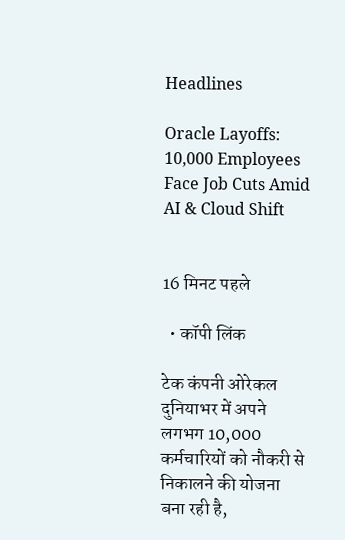Headlines

Oracle Layoffs: 10,000 Employees Face Job Cuts Amid AI & Cloud Shift


16 मिनट पहले

  • कॉपी लिंक

टेक कंपनी ओरेकल दुनियाभर में अपने लगभग 10,000 कर्मचारियों को नौकरी से निकालने की योजना बना रही है,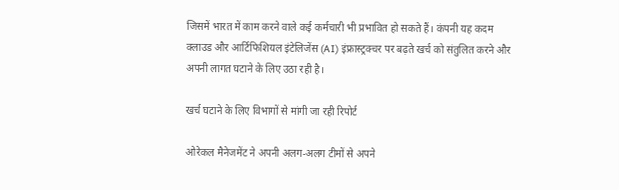जिसमें भारत में काम करने वाले कई कर्मचारी भी प्रभावित हो सकते हैं। कंपनी यह कदम क्लाउड और आर्टिफिशियल इंटेलिजेंस (AI) इंफ्रास्ट्रक्चर पर बढ़ते खर्च को संतुलित करने और अपनी लागत घटाने के लिए उठा रही है।

खर्च घटाने के लिए विभागों से मांगी जा रही रिपोर्ट

ओरेकल मैनेजमेंट ने अपनी अलग-अलग टीमों से अपने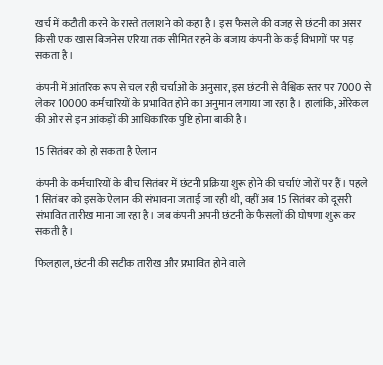खर्च में कटौती करने के रास्ते तलाशने को कहा है। इस फैसले की वजह से छंटनी का असर किसी एक खास बिजनेस एरिया तक सीमित रहने के बजाय कंपनी के कई विभागों पर पड़ सकता है।

कंपनी में आंतरिक रूप से चल रही चर्चाओं के अनुसार, इस छंटनी से वैश्विक स्तर पर 7000 से लेकर 10000 कर्मचारियों के प्रभावित होने का अनुमान लगाया जा रहा है। हालांकि, ओरेकल की ओर से इन आंकड़ों की आधिकारिक पुष्टि होना बाकी है।

15 सितंबर को हो सकता है ऐलान

कंपनी के कर्मचारियों के बीच सितंबर में छंटनी प्रक्रिया शुरू होने की चर्चाएं जोरों पर हैं। पहले 1 सितंबर को इसके ऐलान की संभावना जताई जा रही थी, वहीं अब 15 सितंबर को दूसरी संभावित तारीख माना जा रहा है। जब कंपनी अपनी छंटनी के फैसलों की घोषणा शुरू कर सकती है।

फिलहाल, छंटनी की सटीक तारीख और प्रभावित होने वाले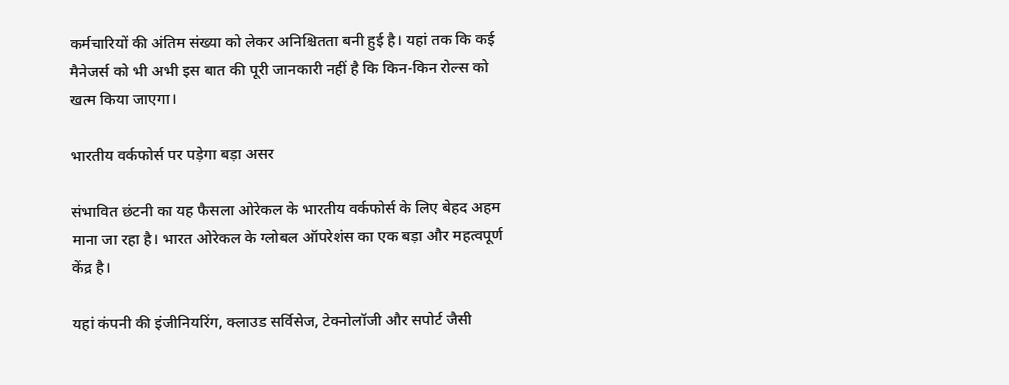कर्मचारियों की अंतिम संख्या को लेकर अनिश्चितता बनी हुई है। यहां तक कि कई मैनेजर्स को भी अभी इस बात की पूरी जानकारी नहीं है कि किन-किन रोल्स को खत्म किया जाएगा।

भारतीय वर्कफोर्स पर पड़ेगा बड़ा असर

संभावित छंटनी का यह फैसला ओरेकल के भारतीय वर्कफोर्स के लिए बेहद अहम माना जा रहा है। भारत ओरेकल के ग्लोबल ऑपरेशंस का एक बड़ा और महत्वपूर्ण केंद्र है।

यहां कंपनी की इंजीनियरिंग, क्लाउड सर्विसेज, टेक्नोलॉजी और सपोर्ट जैसी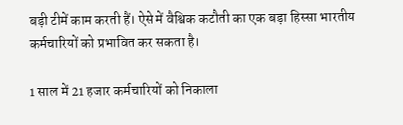बड़ी टीमें काम करती हैं। ऐसे में वैश्विक कटौती का एक बड़ा हिस्सा भारतीय कर्मचारियों को प्रभावित कर सकता है।

1 साल में 21 हजार कर्मचारियों को निकाला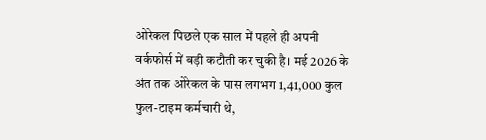ओरेकल पिछले एक साल में पहले ही अपनी वर्कफोर्स में बड़ी कटौती कर चुकी है। मई 2026 के अंत तक ओरेकल के पास लगभग 1,41,000 कुल फुल-टाइम कर्मचारी थे,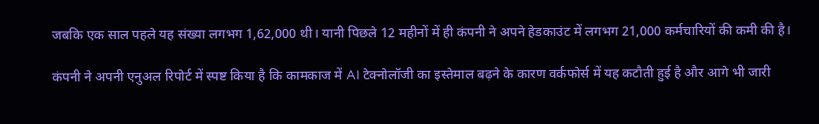जबकि एक साल पहले यह संख्या लगभग 1,62,000 थी। यानी पिछले 12 महीनों में ही कंपनी ने अपने हेडकाउंट में लगभग 21,000 कर्मचारियों की कमी की है।

कंपनी ने अपनी एनुअल रिपोर्ट में स्पष्ट किया है कि कामकाज में AI टेक्नोलॉजी का इस्तेमाल बढ़ने के कारण वर्कफोर्स में यह कटौती हुई है और आगे भी जारी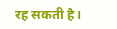रह सकती है।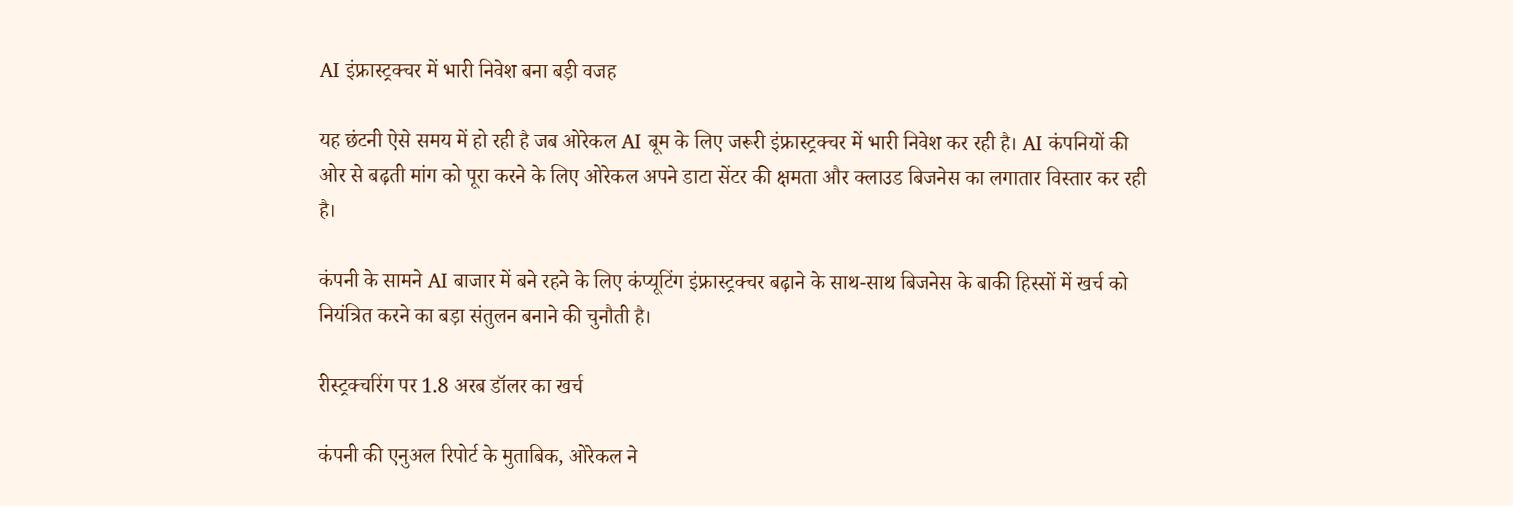AI इंफ्रास्ट्रक्चर में भारी निवेश बना बड़ी वजह

यह छंटनी ऐसे समय में हो रही है जब ओरेकल AI बूम के लिए जरूरी इंफ्रास्ट्रक्चर में भारी निवेश कर रही है। AI कंपनियों की ओर से बढ़ती मांग को पूरा करने के लिए ओरेकल अपने डाटा सेंटर की क्षमता और क्लाउड बिजनेस का लगातार विस्तार कर रही है।

कंपनी के सामने AI बाजार में बने रहने के लिए कंप्यूटिंग इंफ्रास्ट्रक्चर बढ़ाने के साथ-साथ बिजनेस के बाकी हिस्सों में खर्च को नियंत्रित करने का बड़ा संतुलन बनाने की चुनौती है।

रीस्ट्रक्चरिंग पर 1.8 अरब डॉलर का खर्च

कंपनी की एनुअल रिपोर्ट के मुताबिक, ओरेकल ने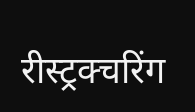रीस्ट्रक्चरिंग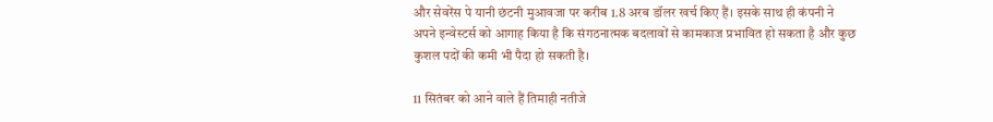और सेवरेंस पे यानी छंटनी मुआवजा पर करीब 1.8 अरब डॉलर खर्च किए हैं। इसके साथ ही कंपनी ने अपने इन्वेस्टर्स को आगाह किया है कि संगठनात्मक बदलावों से कामकाज प्रभावित हो सकता है और कुछ कुशल पदों की कमी भी पैदा हो सकती है।

11 सितंबर को आने वाले हैं तिमाही नतीजे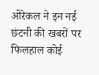ओरेकल ने इन नई छंटनी की खबरों पर फिलहाल कोई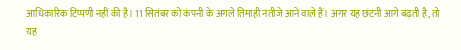आधिकारिक टिप्पणी नहीं की है। 11 सितंबर को कंपनी के अगले तिमाही नतीजे आने वाले हैं। अगर यह छंटनी आगे बढ़ती है, तो यह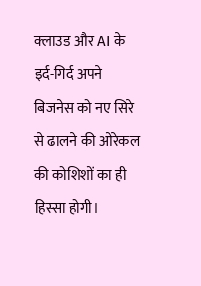क्लाउड और AI के इर्द-गिर्द अपने बिजनेस को नए सिरे से ढालने की ओरेकल की कोशिशों का ही हिस्सा होगी।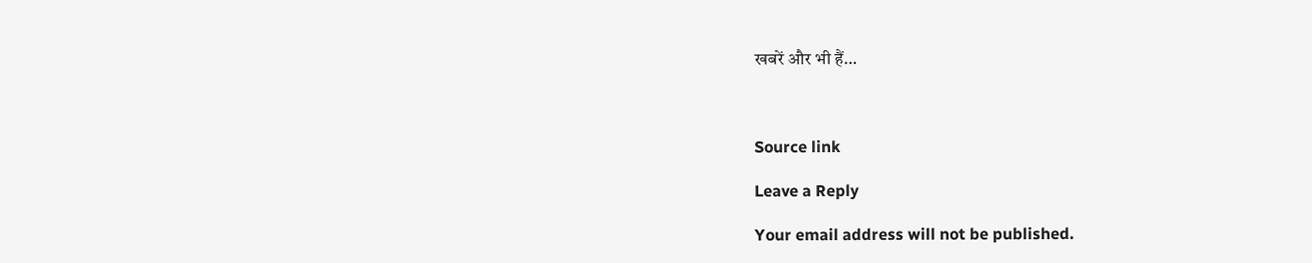खबरें और भी हैं…



Source link

Leave a Reply

Your email address will not be published.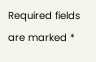Required fields are marked *